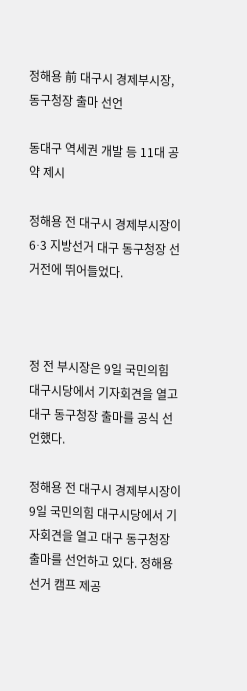정해용 前 대구시 경제부시장, 동구청장 출마 선언

동대구 역세권 개발 등 11대 공약 제시

정해용 전 대구시 경제부시장이 6∙3 지방선거 대구 동구청장 선거전에 뛰어들었다.



정 전 부시장은 9일 국민의힘 대구시당에서 기자회견을 열고 대구 동구청장 출마를 공식 선언했다.

정해용 전 대구시 경제부시장이 9일 국민의힘 대구시당에서 기자회견을 열고 대구 동구청장 출마를 선언하고 있다. 정해용 선거 캠프 제공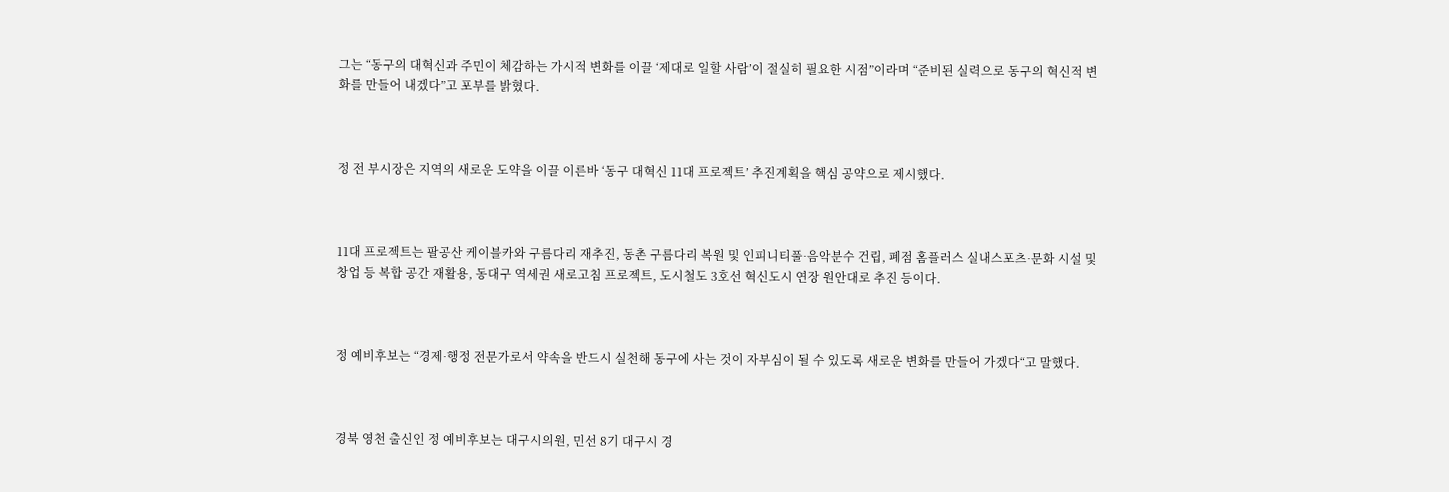그는 “동구의 대혁신과 주민이 체감하는 가시적 변화를 이끌 ‘제대로 일할 사람’이 절실히 필요한 시점”이라며 “준비된 실력으로 동구의 혁신적 변화를 만들어 내겠다”고 포부를 밝혔다.



정 전 부시장은 지역의 새로운 도약을 이끌 이른바 ‘동구 대혁신 11대 프로젝트’ 추진계획을 핵심 공약으로 제시했다.



11대 프로젝트는 팔공산 케이블카와 구름다리 재추진, 동촌 구름다리 복원 및 인피니티풀∙음악분수 건립, 폐점 홈플러스 실내스포츠∙문화 시설 및 창업 등 복합 공간 재활용, 동대구 역세권 새로고침 프로젝트, 도시철도 3호선 혁신도시 연장 원안대로 추진 등이다.



정 예비후보는 “경제∙행정 전문가로서 약속을 반드시 실천해 동구에 사는 것이 자부심이 될 수 있도록 새로운 변화를 만들어 가겠다“고 말했다.



경북 영천 출신인 정 예비후보는 대구시의원, 민선 8기 대구시 경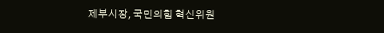제부시장, 국민의힘 혁신위원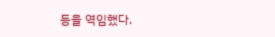등을 역임했다.